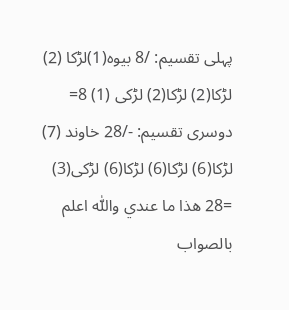پہلی تقسیم: /8 بیوہ(1)لڑکا (2) لڑکا(2) لڑکا(2) لڑکی (1) 8= دوسری تقسیم: -/28 خاوند (7) لڑکا(6) لڑکا(6) لڑکا(6) لڑکی(3) =28 هذا ما عندي واللّٰه اعلم بالصواب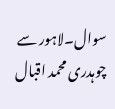سوال۔لاہور سے چوہدری محمد اقبال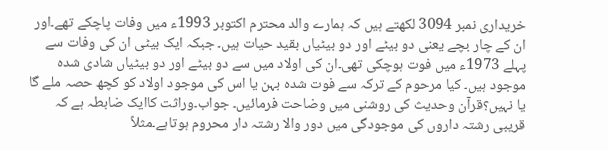خریداری نمبر 3094 لکھتے ہیں کہ ہمارے والد محترم اکتوبر 1993ء میں وفات پاچکے تھے۔اور ان کے چار بچے یعنی دو بیٹے اور دو بیٹیاں بقید حیات ہیں۔ جبکہ ایک بیٹی ان کی وفات سے پہلے 1973ء میں فوت ہوچکی تھی۔ان کی اولاد میں سے دو بیٹے اور دو بیٹیاں شادی شدہ موجود ہیں۔ کیا مرحوم کے ترکہ سے فوت شدہ بہن یا اس کی موجود اولاد کو کچھ حصہ ملے گا یا نہیں؟قرآن وحدیث کی روشنی میں وضاحت فرمائیں۔ جواب۔وراثت کاایک ضابطہ ہے کہ قریبی رشتہ داروں کی موجودگی میں دور والا رشتہ دار محروم ہوتاہے۔مثلاً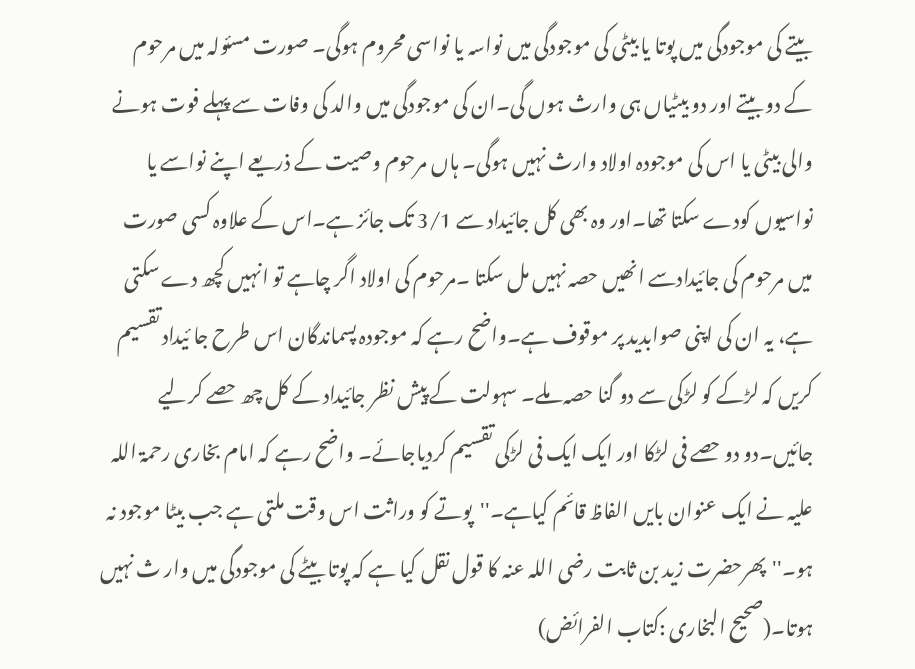بیتے کی موجودگی میں پوتا یا بیٹی کی موجودگی میں نواسہ یا نواسی محروم ہوگی۔ صورت مسئولہ میں مرحوم کے دو بیتے اور دو بیٹیاں ہی وارث ہوں گی۔ان کی موجودگی میں والد کی وفات سے پہلے فوت ہونے والی بیٹی یا اس کی موجودہ اولاد وارث نہیں ہوگی۔ ہاں مرحوم وصیت کے ذریعے اپنے نواسے یا نواسیوں کودے سکتا تھا۔اور وہ بھی کل جائیداد سے 3/1 تک جائز ہے۔اس کے علاوہ کسی صورت میں مرحوم کی جائیدادسے انھیں حصہ نہیں مل سکتا ۔مرحوم کی اولاد اگر چاہے تو انہیں کچھ دے سکتی ہے، یہ ان کی اپنی صوابدید پر موقوف ہے۔واضح رہے کہ موجودہ پسماندگان اس طرح جا ئیداد تقسیم کریں کہ لڑکے کو لڑکی سے دو گنا حصہ ملے۔ سہولت کے پیش نظر جائیداد کے کل چھ حصے کرلیے جائیں۔دو دو حصے فی لڑکا اور ایک ایک فی لڑکی تقسیم کردیاجائے۔ واضح رہے کہ امام بخاری رحمۃ اللہ علیہ نے ایک عنوان بایں الفاظ قائم کیاہے۔''پوتے کو وراثت اس وقت ملتی ہے جب بیٹا موجود نہ ہو۔''پھرحضرت زید بن ثابت رضی اللہ عنہ کا قول نقل کیا ہے کہ پوتا بیٹے کی موجودگی میں وار ث نہیں ہوتا۔(صحیح البخاری :کتاب الفرائض)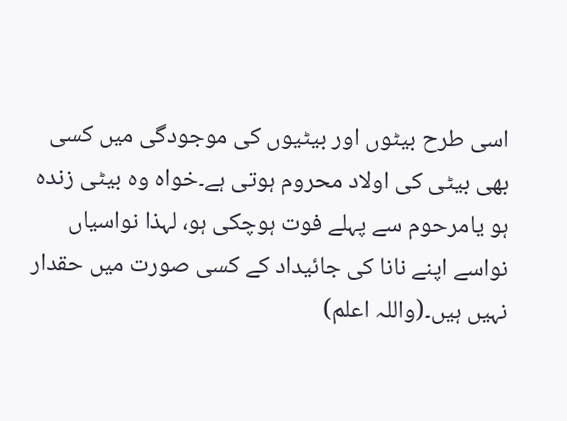اسی طرح بیٹوں اور بیٹیوں کی موجودگی میں کسی بھی بیٹی کی اولاد محروم ہوتی ہے۔خواہ وہ بیٹی زندہ ہو یامرحوم سے پہلے فوت ہوچکی ہو، لہذا نواسیاں نواسے اپنے نانا کی جائیداد کے کسی صورت میں حقدار نہیں ہیں۔(واللہ اعلم)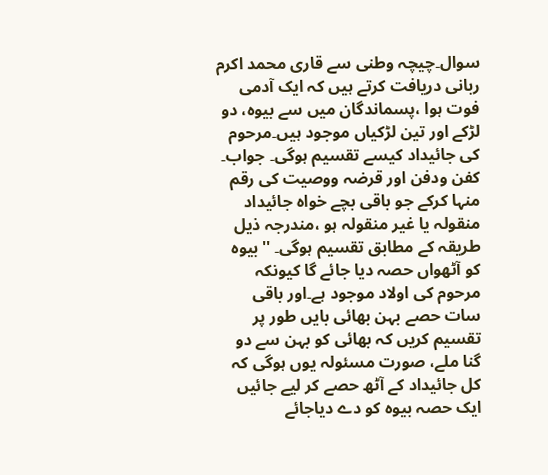سوال۔چیچہ وطنی سے قاری محمد اکرم ربانی دریافت کرتے ہیں کہ ایک آدمی فوت ہوا ،پسماندگان میں سے بیوہ، دو لڑکے اور تین لڑکیاں موجود ہیں۔مرحوم کی جائیداد کیسے تقسیم ہوگی۔ جواب۔ کفن ودفن اور قرضہ ووصیت کی رقم منہا کرکے جو باقی بچے خواہ جائیداد منقولہ یا غیر منقولہ ہو ،مندرجہ ذیل طریقہ کے مطابق تقسیم ہوگی۔ ''بیوہ کو آٹھواں حصہ دیا جائے گا کیونکہ مرحوم کی اولاد موجود ہے۔اور باقی سات حصے بہن بھائی بایں طور پر تقسیم کریں کہ بھائی کو بہن سے دو گنا ملے، صورت مسئولہ یوں ہوگی کہ کل جائیداد کے آٹھ حصے کر لیے جائیں ایک حصہ بیوہ کو دے دیاجائے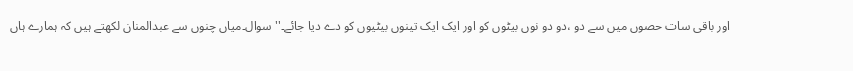اور باقی سات حصوں میں سے دو ،دو دو نوں بیٹوں کو اور ایک ایک تینوں بیٹیوں کو دے دیا جائے۔'' سوال۔میاں چنوں سے عبدالمنان لکھتے ہیں کہ ہمارے ہاں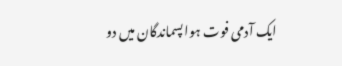ایک آدمی فوت ہوا پسماندگان میں دو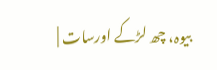بیوہ، چھ لڑکے اورسات |